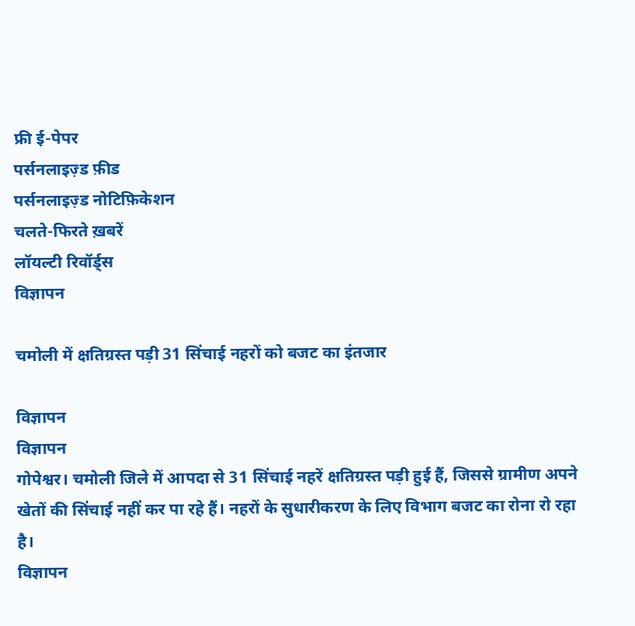फ्री ई-पेपर
पर्सनलाइज़्ड फ़ीड
पर्सनलाइज़्ड नोटिफ़िकेशन
चलते-फिरते ख़बरें
लॉयल्टी रिवॉर्ड्स
विज्ञापन

चमोली में क्षतिग्रस्त पड़ी 31 सिंचाई नहरों को बजट का इंतजार

विज्ञापन
विज्ञापन
गोपेश्वर। चमोली जिले में आपदा से 31 सिंचाई नहरें क्षतिग्रस्त पड़ी हुई हैं, जिससे ग्रामीण अपने खेतों की सिंचाई नहीं कर पा रहे हैं। नहरों के सुधारीकरण के लिए विभाग बजट का रोना रो रहा है।
विज्ञापन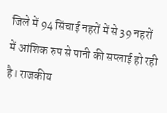जिले में 94 सिंचाई नहरों में से 39 नहरों में आंशिक रुप से पानी की सप्लाई हो रही है। राजकीय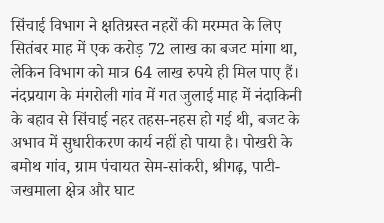सिंचाई विभाग ने क्षतिग्रस्त नहरों की मरम्मत के लिए सितंबर माह में एक करोड़ 72 लाख का बजट मांगा था, लेकिन विभाग को मात्र 64 लाख रुपये ही मिल पाए हैं। नंदप्रयाग के मंगरोली गांव में गत जुलाई माह में नंदाकिनी के बहाव से सिंचाई नहर तहस-नहस हो गई थी, बजट के अभाव में सुधारीकरण कार्य नहीं हो पाया है। पोखरी के बमोथ गांव, ग्राम पंचायत सेम-सांकरी, श्रीगढ़, पाटी-जखमाला क्षेत्र और घाट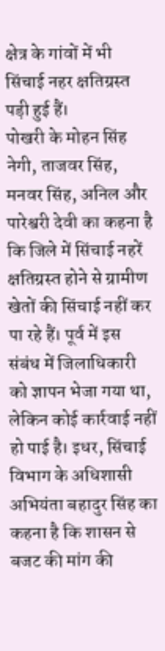क्षेत्र के गांवों में भी सिंचाई नहर क्षतिग्रस्त पड़ी हुई हैं।
पोखरी के मोहन सिंह नेगी, ताजवर सिंह, मनवर सिंह, अनिल और पारेश्वरी देवी का कहना है कि जिले में सिंचाई नहरें क्षतिग्रस्त होने से ग्रामीण खेतों की सिंचाई नहीं कर पा रहे हैं। पूर्व में इस संबंध में जिलाधिकारी को ज्ञापन भेजा गया था, लेकिन कोई कार्रवाई नहीं हो पाई है। इधर, सिंचाई विभाग के अधिशासी अभियंता बहादुर सिंह का कहना है कि शासन से बजट की मांग की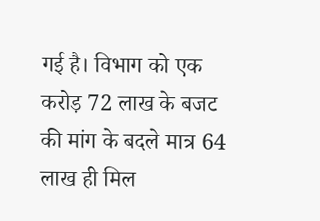गई है। विभाग को एक करोड़ 72 लाख के बजट की मांग के बदले मात्र 64 लाख ही मिल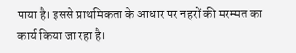पाया है। इससे प्राथमिकता के आधार पर नहरों की मरम्मत का कार्य किया जा रहा है।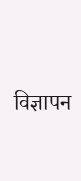विज्ञापन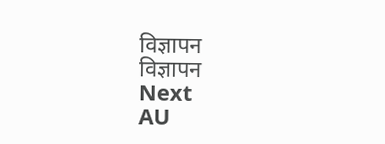विज्ञापन
विज्ञापन
Next
AU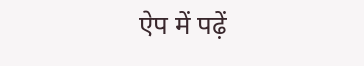ऐप में पढ़ें